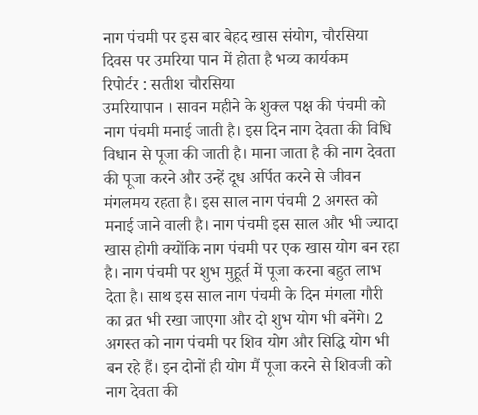नाग पंचमी पर इस बार बेहद खास संयोग, चौरसिया दिवस पर उमरिया पान में होता है भव्य कार्यकम
रिपोर्टर : सतीश चौरसिया
उमरियापान । सावन महीने के शुक्ल पक्ष की पंचमी को नाग पंचमी मनाई जाती है। इस दिन नाग देवता की विधि विधान से पूजा की जाती है। माना जाता है की नाग देवता की पूजा करने और उन्हें दूध अर्पित करने से जीवन मंगलमय रहता है। इस साल नाग पंचमी 2 अगस्त को मनाई जाने वाली है। नाग पंचमी इस साल और भी ज्यादा खास होगी क्योंकि नाग पंचमी पर एक खास योग बन रहा है। नाग पंचमी पर शुभ मुहूर्त में पूजा करना बहुत लाभ देता है। साथ इस साल नाग पंचमी के दिन मंगला गौरी का व्रत भी रखा जाएगा और दो शुभ योग भी बनेंगे। 2 अगस्त को नाग पंचमी पर शिव योग और सिद्धि योग भी बन रहे हैं। इन दोनों ही योग मैं पूजा करने से शिवजी को नाग देवता की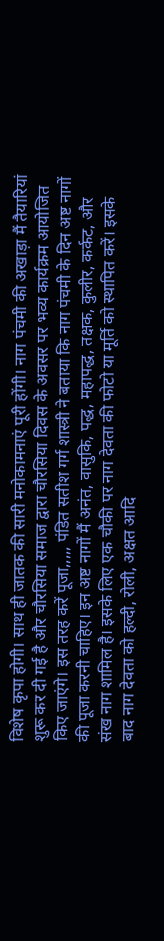विशेष कृपा होगी। साथ ही जातक की सारी मनोकामनाएं पूरी होंगी। नाग पंचमी की अखाड़ा मैं तैयारियां शुरू कर दी गई है और चौरसिया समाज द्वारा चौरसिया दिवस के अवसर पर भव्य कार्यक्रम आयोजित किए जाएंगे। इस तरह करें पूजा,,,,, पंडित सतीश गर्ग शास्त्री ने बताया कि नाग पंचमी के दिन अष्ट नागों की पूजा करनी चाहिए। इन अष्ट नागों मैं अनंत, वासुकि, पद्ध, महापद्ध, तक्षक, कुलीर, कर्कट, और संख नाग शामिल है। इसके लिए एक चौकी पर नाग देवता की फोटो या मूर्ति को स्थापित करें। इसके बाद नाग देवता को हल्दी, रोली, अक्षत आदि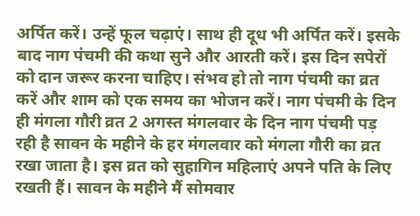अर्पित करें। उन्हें फूल चढ़ाएं। साथ ही दूध भी अर्पित करें। इसके बाद नाग पंचमी की कथा सुने और आरती करें। इस दिन सपेरों को दान जरूर करना चाहिए। संभव हो तो नाग पंचमी का व्रत करें और शाम को एक समय का भोजन करें। नाग पंचमी के दिन ही मंगला गौरी व्रत 2 अगस्त मंगलवार के दिन नाग पंचमी पड़ रही है सावन के महीने के हर मंगलवार को मंगला गौरी का व्रत रखा जाता है। इस व्रत को सुहागिन महिलाएं अपने पति के लिए रखती हैं। सावन के महीने मैं सोमवार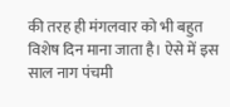की तरह ही मंगलवार को भी बहुत विशेष दिन माना जाता है। ऐसे में इस साल नाग पंचमी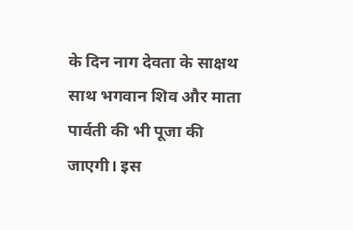के दिन नाग देवता के साक्षथ साथ भगवान शिव और माता पार्वती की भी पूजा की जाएगी। इस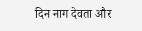दिन नाग देवता और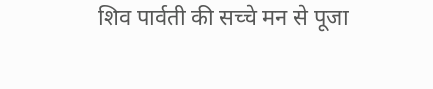शिव पार्वती की सच्चे मन से पूजा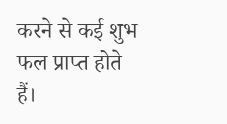करने से कई शुभ फल प्राप्त होते हैं।